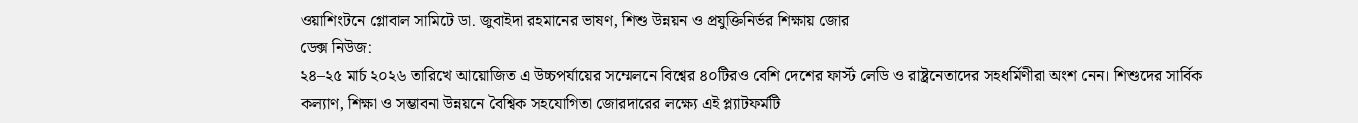ওয়াশিংটনে গ্লোবাল সামিটে ডা. জুবাইদা রহমানের ভাষণ, শিশু উন্নয়ন ও প্রযুক্তিনির্ভর শিক্ষায় জোর
ডেক্স নিউজ:
২৪–২৫ মার্চ ২০২৬ তারিখে আয়োজিত এ উচ্চপর্যায়ের সম্মেলনে বিশ্বের ৪০টিরও বেশি দেশের ফার্স্ট লেডি ও রাষ্ট্রনেতাদের সহধর্মিণীরা অংশ নেন। শিশুদের সার্বিক কল্যাণ, শিক্ষা ও সম্ভাবনা উন্নয়নে বৈশ্বিক সহযোগিতা জোরদারের লক্ষ্যে এই প্ল্যাটফর্মটি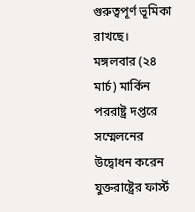গুরুত্বপূর্ণ ভূমিকা রাখছে।
মঙ্গলবার (২৪ মার্চ) মার্কিন পররাষ্ট্র দপ্তরে সম্মেলনের উদ্বোধন করেন যুক্তরাষ্ট্রের ফার্স্ট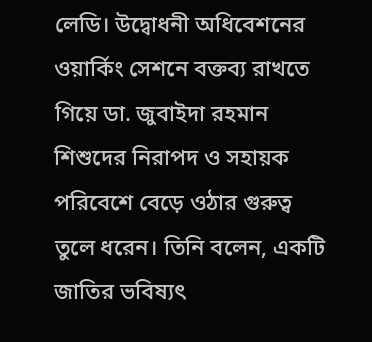লেডি। উদ্বোধনী অধিবেশনের ওয়ার্কিং সেশনে বক্তব্য রাখতে গিয়ে ডা. জুবাইদা রহমান শিশুদের নিরাপদ ও সহায়ক পরিবেশে বেড়ে ওঠার গুরুত্ব তুলে ধরেন। তিনি বলেন, একটি জাতির ভবিষ্যৎ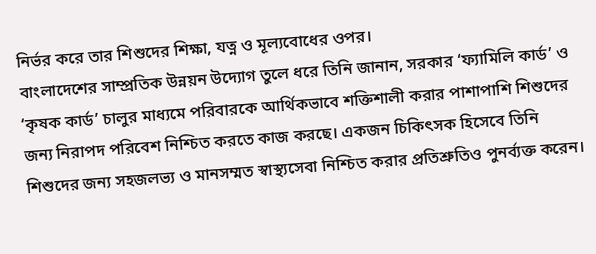নির্ভর করে তার শিশুদের শিক্ষা, যত্ন ও মূল্যবোধের ওপর।
বাংলাদেশের সাম্প্রতিক উন্নয়ন উদ্যোগ তুলে ধরে তিনি জানান, সরকার ‘ফ্যামিলি কার্ড’ ও ‘কৃষক কার্ড’ চালুর মাধ্যমে পরিবারকে আর্থিকভাবে শক্তিশালী করার পাশাপাশি শিশুদের জন্য নিরাপদ পরিবেশ নিশ্চিত করতে কাজ করছে। একজন চিকিৎসক হিসেবে তিনি শিশুদের জন্য সহজলভ্য ও মানসম্মত স্বাস্থ্যসেবা নিশ্চিত করার প্রতিশ্রুতিও পুনর্ব্যক্ত করেন।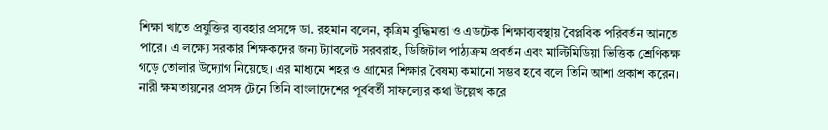শিক্ষা খাতে প্রযুক্তির ব্যবহার প্রসঙ্গে ডা. রহমান বলেন, কৃত্রিম বুদ্ধিমত্তা ও এডটেক শিক্ষাব্যবস্থায় বৈপ্লবিক পরিবর্তন আনতে পারে। এ লক্ষ্যে সরকার শিক্ষকদের জন্য ট্যাবলেট সরবরাহ, ডিজিটাল পাঠ্যক্রম প্রবর্তন এবং মাল্টিমিডিয়া ভিত্তিক শ্রেণিকক্ষ গড়ে তোলার উদ্যোগ নিয়েছে। এর মাধ্যমে শহর ও গ্রামের শিক্ষার বৈষম্য কমানো সম্ভব হবে বলে তিনি আশা প্রকাশ করেন।
নারী ক্ষমতায়নের প্রসঙ্গ টেনে তিনি বাংলাদেশের পূর্ববর্তী সাফল্যের কথা উল্লেখ করে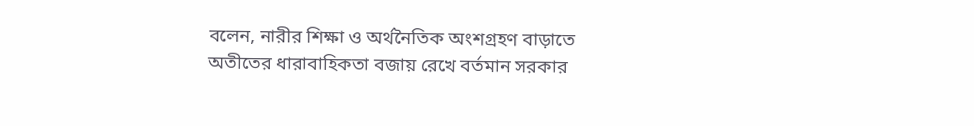বলেন, নারীর শিক্ষা ও অর্থনৈতিক অংশগ্রহণ বাড়াতে অতীতের ধারাবাহিকতা বজায় রেখে বর্তমান সরকার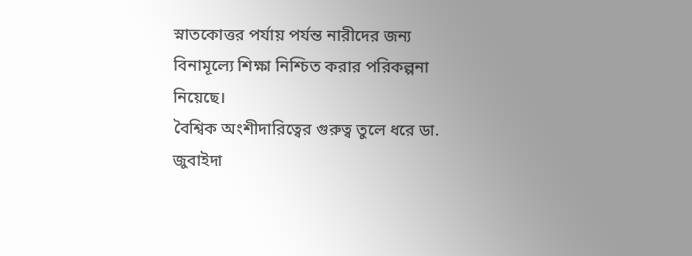স্নাতকোত্তর পর্যায় পর্যন্ত নারীদের জন্য বিনামূল্যে শিক্ষা নিশ্চিত করার পরিকল্পনা নিয়েছে।
বৈশ্বিক অংশীদারিত্বের গুরুত্ব তুলে ধরে ডা. জুবাইদা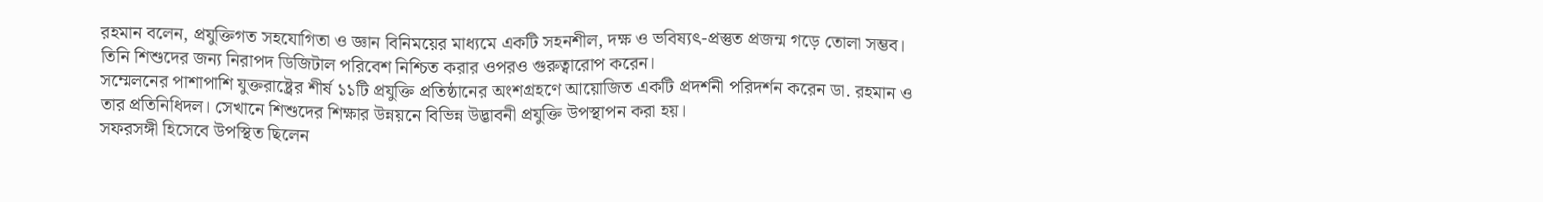রহমান বলেন, প্রযুক্তিগত সহযোগিতা ও জ্ঞান বিনিময়ের মাধ্যমে একটি সহনশীল, দক্ষ ও ভবিষ্যৎ-প্রস্তুত প্রজন্ম গড়ে তোলা সম্ভব। তিনি শিশুদের জন্য নিরাপদ ডিজিটাল পরিবেশ নিশ্চিত করার ওপরও গুরুত্বারোপ করেন।
সম্মেলনের পাশাপাশি যুক্তরাষ্ট্রের শীর্ষ ১১টি প্রযুক্তি প্রতিষ্ঠানের অংশগ্রহণে আয়োজিত একটি প্রদর্শনী পরিদর্শন করেন ডা. রহমান ও তার প্রতিনিধিদল। সেখানে শিশুদের শিক্ষার উন্নয়নে বিভিন্ন উদ্ভাবনী প্রযুক্তি উপস্থাপন করা হয়।
সফরসঙ্গী হিসেবে উপস্থিত ছিলেন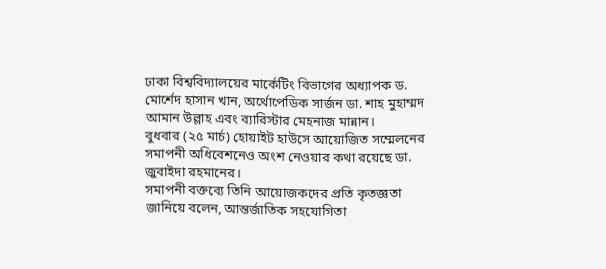ঢাকা বিশ্ববিদ্যালয়ের মার্কেটিং বিভাগের অধ্যাপক ড. মোর্শেদ হাসান খান, অর্থোপেডিক সার্জন ডা. শাহ মুহাম্মদ আমান উল্লাহ এবং ব্যারিস্টার মেহনাজ মান্নান।
বুধবার (২৫ মার্চ) হোয়াইট হাউসে আয়োজিত সম্মেলনের সমাপনী অধিবেশনেও অংশ নেওয়ার কথা রয়েছে ডা. জুবাইদা রহমানের।
সমাপনী বক্তব্যে তিনি আয়োজকদের প্রতি কৃতজ্ঞতা জানিয়ে বলেন, আন্তর্জাতিক সহযোগিতা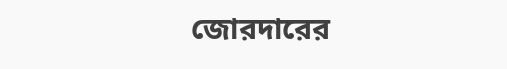জোরদারের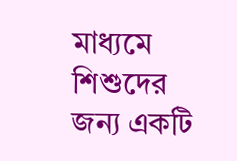মাধ্যমে শিশুদের জন্য একটি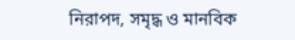নিরাপদ, সমৃদ্ধ ও মানবিক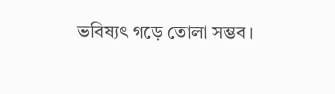ভবিষ্যৎ গড়ে তোলা সম্ভব।